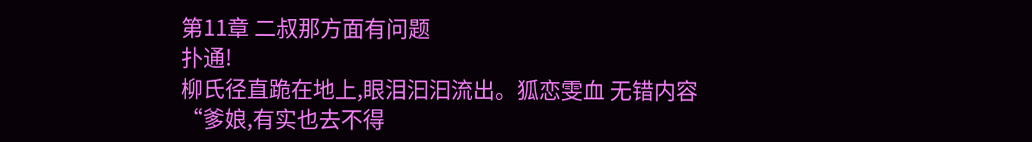第11章 二叔那方面有问题
扑通!
柳氏径直跪在地上,眼泪汩汩流出。狐恋雯血 无错内容
“爹娘,有实也去不得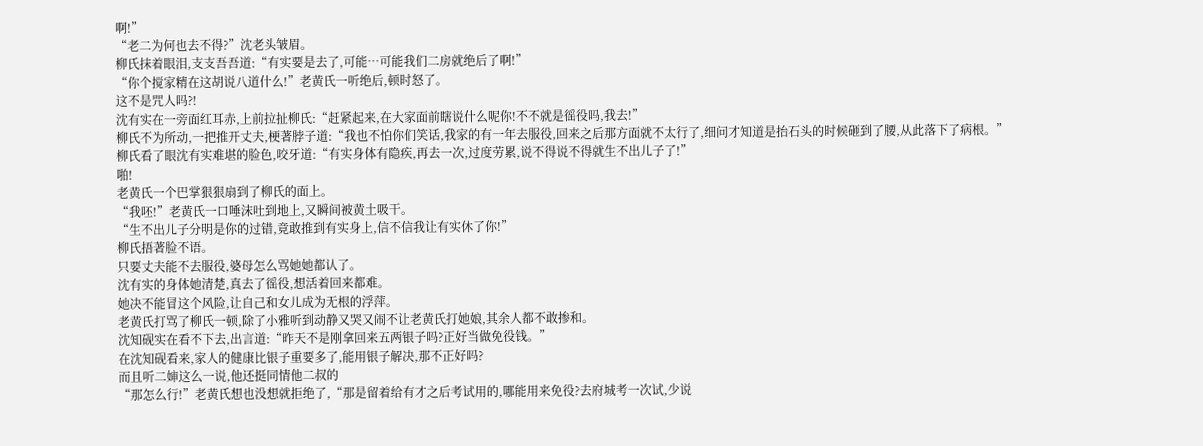啊!”
“老二为何也去不得?”沈老头皱眉。
柳氏抹着眼泪,支支吾吾道:“有实要是去了,可能…可能我们二房就绝后了啊!”
“你个搅家精在这胡说八道什么!”老黄氏一听绝后,顿时怒了。
这不是咒人吗?!
沈有实在一旁面红耳赤,上前拉扯柳氏:“赶紧起来,在大家面前瞎说什么呢你!不不就是徭役吗,我去!”
柳氏不为所动,一把推开丈夫,梗著脖子道:“我也不怕你们笑话,我家的有一年去服役,回来之后那方面就不太行了,细问才知道是抬石头的时候砸到了腰,从此落下了病根。”
柳氏看了眼沈有实难堪的脸色,咬牙道:“有实身体有隐疾,再去一次,过度劳累,说不得说不得就生不出儿子了!”
啪!
老黄氏一个巴掌狠狠扇到了柳氏的面上。
“我呸!”老黄氏一口唾沫吐到地上,又瞬间被黄土吸干。
“生不出儿子分明是你的过错,竟敢推到有实身上,信不信我让有实休了你!”
柳氏捂著脸不语。
只要丈夫能不去服役,婆母怎么骂她她都认了。
沈有实的身体她清楚,真去了徭役,想活着回来都难。
她决不能冒这个风险,让自己和女儿成为无根的浮萍。
老黄氏打骂了柳氏一顿,除了小雅听到动静又哭又闹不让老黄氏打她娘,其余人都不敢掺和。
沈知砚实在看不下去,出言道:“昨天不是刚拿回来五两银子吗?正好当做免役钱。”
在沈知砚看来,家人的健康比银子重要多了,能用银子解决,那不正好吗?
而且听二婶这么一说,他还挺同情他二叔的
“那怎么行!”老黄氏想也没想就拒绝了,“那是留着给有才之后考试用的,哪能用来免役?去府城考一次试,少说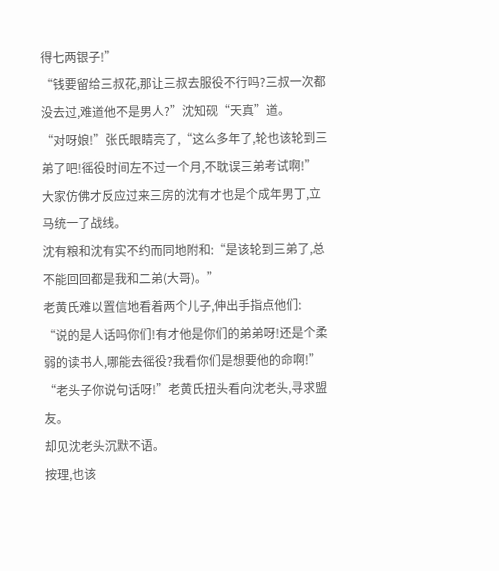得七两银子!”
“钱要留给三叔花,那让三叔去服役不行吗?三叔一次都没去过,难道他不是男人?”沈知砚“天真”道。
“对呀娘!”张氏眼睛亮了,“这么多年了,轮也该轮到三弟了吧!徭役时间左不过一个月,不耽误三弟考试啊!”
大家仿佛才反应过来三房的沈有才也是个成年男丁,立马统一了战线。
沈有粮和沈有实不约而同地附和:“是该轮到三弟了,总不能回回都是我和二弟(大哥)。”
老黄氏难以置信地看着两个儿子,伸出手指点他们:
“说的是人话吗你们!有才他是你们的弟弟呀!还是个柔弱的读书人,哪能去徭役?我看你们是想要他的命啊!”
“老头子你说句话呀!”老黄氏扭头看向沈老头,寻求盟友。
却见沈老头沉默不语。
按理,也该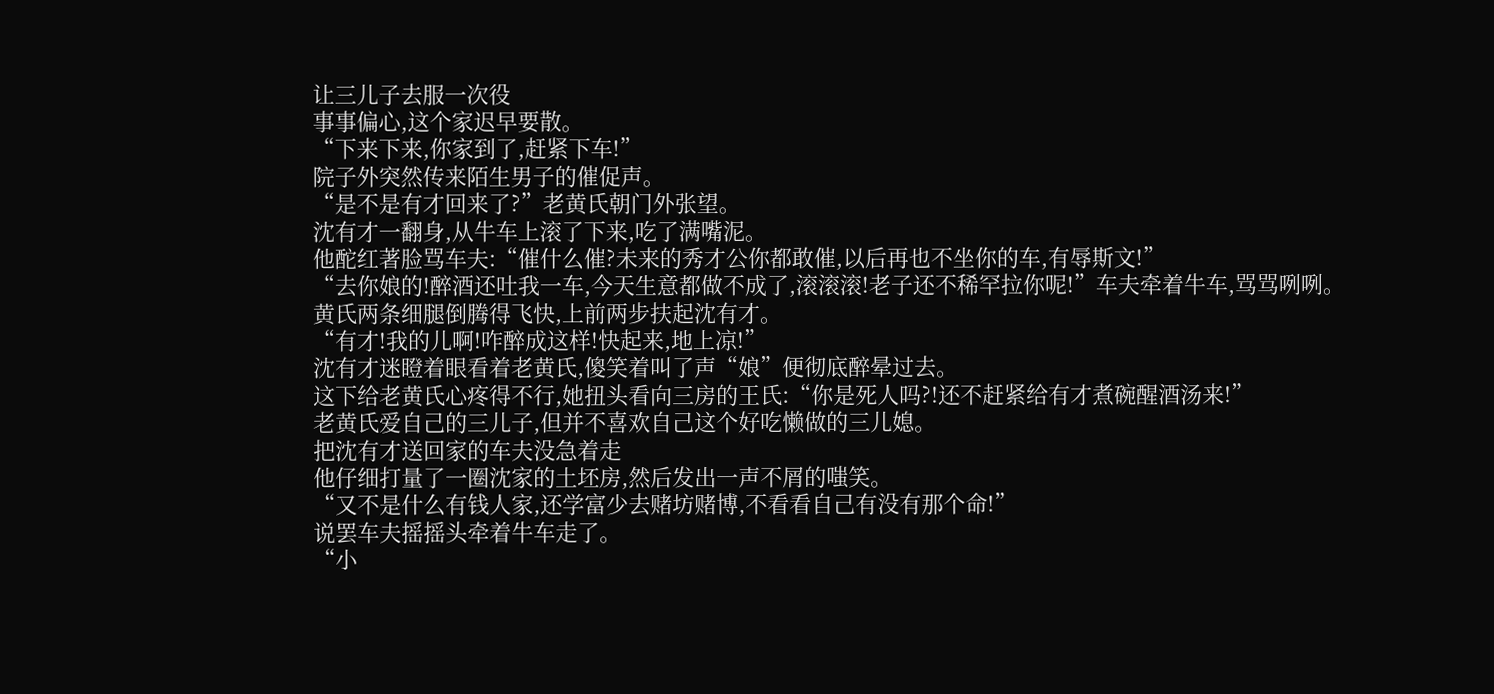让三儿子去服一次役
事事偏心,这个家迟早要散。
“下来下来,你家到了,赶紧下车!”
院子外突然传来陌生男子的催促声。
“是不是有才回来了?”老黄氏朝门外张望。
沈有才一翻身,从牛车上滚了下来,吃了满嘴泥。
他酡红著脸骂车夫:“催什么催?未来的秀才公你都敢催,以后再也不坐你的车,有辱斯文!”
“去你娘的!醉酒还吐我一车,今天生意都做不成了,滚滚滚!老子还不稀罕拉你呢!”车夫牵着牛车,骂骂咧咧。
黄氏两条细腿倒腾得飞快,上前两步扶起沈有才。
“有才!我的儿啊!咋醉成这样!快起来,地上凉!”
沈有才迷瞪着眼看着老黄氏,傻笑着叫了声“娘”便彻底醉晕过去。
这下给老黄氏心疼得不行,她扭头看向三房的王氏:“你是死人吗?!还不赶紧给有才煮碗醒酒汤来!”
老黄氏爱自己的三儿子,但并不喜欢自己这个好吃懒做的三儿媳。
把沈有才送回家的车夫没急着走
他仔细打量了一圈沈家的土坯房,然后发出一声不屑的嗤笑。
“又不是什么有钱人家,还学富少去赌坊赌博,不看看自己有没有那个命!”
说罢车夫摇摇头牵着牛车走了。
“小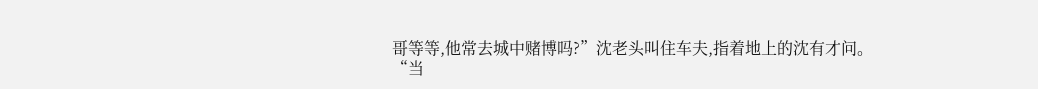哥等等,他常去城中赌博吗?”沈老头叫住车夫,指着地上的沈有才问。
“当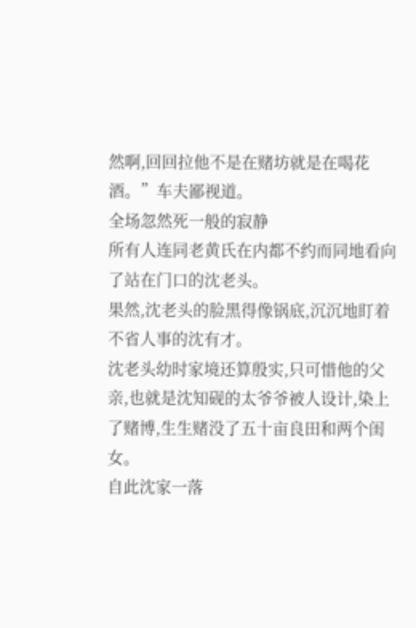然啊,回回拉他不是在赌坊就是在喝花酒。”车夫鄙视道。
全场忽然死一般的寂静
所有人连同老黄氏在内都不约而同地看向了站在门口的沈老头。
果然,沈老头的脸黑得像锅底,沉沉地盯着不省人事的沈有才。
沈老头幼时家境还算殷实,只可惜他的父亲,也就是沈知砚的太爷爷被人设计,染上了赌博,生生赌没了五十亩良田和两个闺女。
自此沈家一落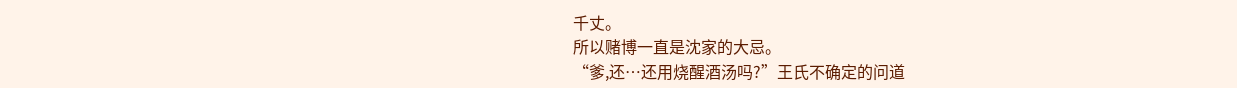千丈。
所以赌博一直是沈家的大忌。
“爹,还…还用烧醒酒汤吗?”王氏不确定的问道